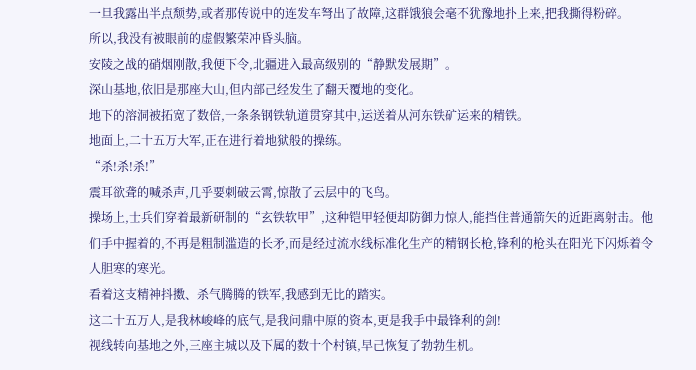一旦我露出半点颓势,或者那传说中的连发车弩出了故障,这群饿狼会毫不犹豫地扑上来,把我撕得粉碎。
所以,我没有被眼前的虚假繁荣冲昏头脑。
安陵之战的硝烟刚散,我便下令,北疆进入最高级别的“静默发展期”。
深山基地,依旧是那座大山,但内部己经发生了翻天覆地的变化。
地下的溶洞被拓宽了数倍,一条条钢铁轨道贯穿其中,运送着从河东铁矿运来的精铁。
地面上,二十五万大军,正在进行着地狱般的操练。
“杀!杀!杀!”
震耳欲聋的喊杀声,几乎要刺破云霄,惊散了云层中的飞鸟。
操场上,士兵们穿着最新研制的“玄铁软甲”,这种铠甲轻便却防御力惊人,能挡住普通箭矢的近距离射击。他们手中握着的,不再是粗制滥造的长矛,而是经过流水线标准化生产的精钢长枪,锋利的枪头在阳光下闪烁着令人胆寒的寒光。
看着这支精神抖擞、杀气腾腾的铁军,我感到无比的踏实。
这二十五万人,是我林峻峰的底气,是我问鼎中原的资本,更是我手中最锋利的剑!
视线转向基地之外,三座主城以及下属的数十个村镇,早己恢复了勃勃生机。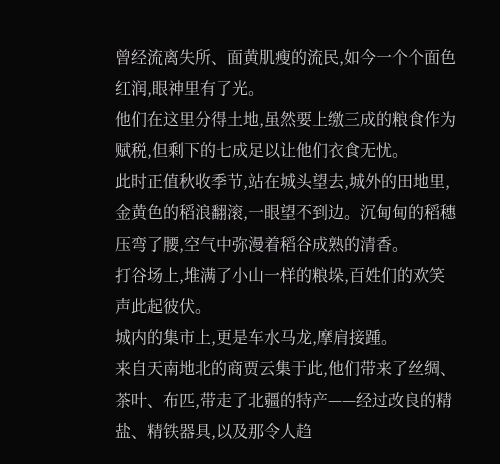曾经流离失所、面黄肌瘦的流民,如今一个个面色红润,眼神里有了光。
他们在这里分得土地,虽然要上缴三成的粮食作为赋税,但剩下的七成足以让他们衣食无忧。
此时正值秋收季节,站在城头望去,城外的田地里,金黄色的稻浪翻滚,一眼望不到边。沉甸甸的稻穗压弯了腰,空气中弥漫着稻谷成熟的清香。
打谷场上,堆满了小山一样的粮垛,百姓们的欢笑声此起彼伏。
城内的集市上,更是车水马龙,摩肩接踵。
来自天南地北的商贾云集于此,他们带来了丝绸、茶叶、布匹,带走了北疆的特产——经过改良的精盐、精铁器具,以及那令人趋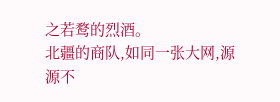之若鹜的烈酒。
北疆的商队,如同一张大网,源源不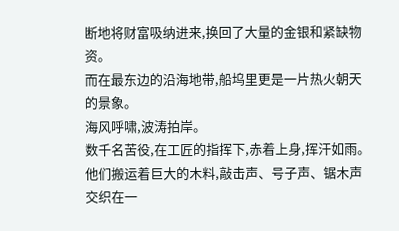断地将财富吸纳进来,换回了大量的金银和紧缺物资。
而在最东边的沿海地带,船坞里更是一片热火朝天的景象。
海风呼啸,波涛拍岸。
数千名苦役,在工匠的指挥下,赤着上身,挥汗如雨。他们搬运着巨大的木料,敲击声、号子声、锯木声交织在一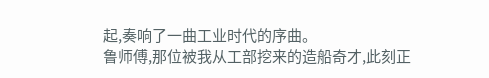起,奏响了一曲工业时代的序曲。
鲁师傅,那位被我从工部挖来的造船奇才,此刻正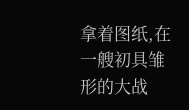拿着图纸,在一艘初具雏形的大战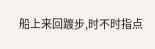船上来回踱步,时不时指点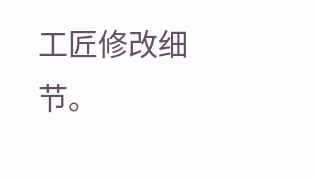工匠修改细节。